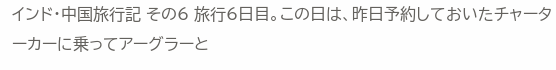インド・中国旅行記 その6 旅行6日目。この日は、昨日予約しておいたチャーターカーに乗ってアーグラーと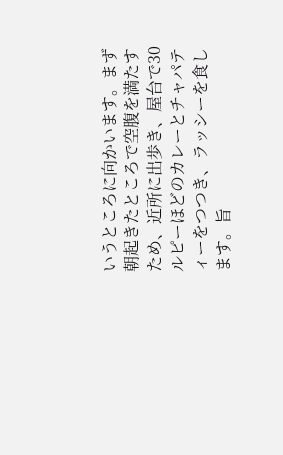いうところに向かいます。まず朝起きたところで空腹を満たすため、近所に出歩き、屋台で30ルピーほどのカレーとチャパティーをつつき、ラッシーを食します。旨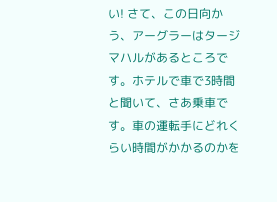い! さて、この日向かう、アーグラーはタージマハルがあるところです。ホテルで車で3時間と聞いて、さあ乗車です。車の運転手にどれくらい時間がかかるのかを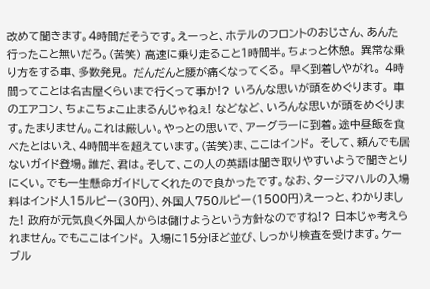改めて聞きます。4時間だそうです。えーっと、ホテルのフロントのおじさん、あんた行ったこと無いだろ。(苦笑) 高速に乗り走ること1時間半。ちょっと休憩。 異常な乗り方をする車、多数発見。 だんだんと腰が痛くなってくる。 早く到着しやがれ。 4時間ってことは名古屋くらいまで行くって事か!? いろんな思いが頭をめぐります。 車のエアコン、ちょこちょこ止まるんじゃねぇ! などなど、いろんな思いが頭をめぐります。たまりません。これは厳しい。やっとの思いで、アーグラーに到着。途中昼飯を食べたとはいえ、4時間半を超えています。(苦笑)ま、ここはインド。 そして、頼んでも居ないガイド登場。誰だ、君は。そして、この人の英語は聞き取りやすいようで聞きとりにくい。でも一生懸命ガイドしてくれたので良かったです。なお、タージマハルの入場料はインド人15ルピー(30円)、外国人750ルピー(1500円)えーっと、わかりました! 政府が元気良く外国人からは儲けようという方針なのですね!? 日本じゃ考えられません。でもここはインド。 入場に15分ほど並び、しっかり検査を受けます。ケーブル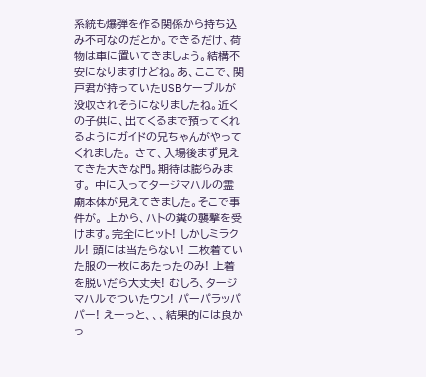系統も爆弾を作る関係から持ち込み不可なのだとか。できるだけ、荷物は車に置いてきましょう。結構不安になりますけどね。あ、ここで、関戸君が持っていたUSBケーブルが没収されそうになりましたね。近くの子供に、出てくるまで預ってくれるようにガイドの兄ちゃんがやってくれました。 さて、入場後まず見えてきた大きな門。期待は膨らみます。 中に入ってタージマハルの霊廟本体が見えてきました。そこで事件が。 上から、ハトの糞の襲撃を受けます。完全にヒット! しかしミラクル! 頭には当たらない! 二枚着ていた服の一枚にあたったのみ! 上着を脱いだら大丈夫! むしろ、タージマハルでついたウン! パーパラッパパー! えーっと、、、結果的には良かっ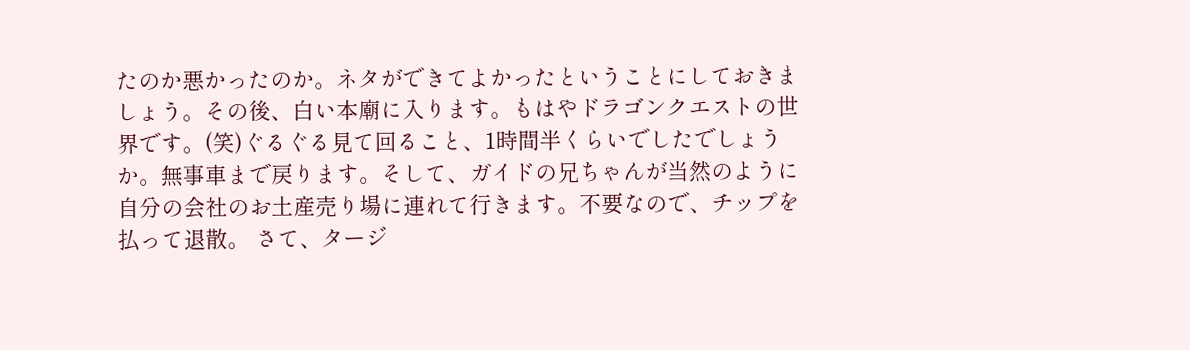たのか悪かったのか。ネタができてよかったということにしておきましょう。その後、白い本廟に入ります。もはやドラゴンクエストの世界です。(笑)ぐるぐる見て回ること、1時間半くらいでしたでしょうか。無事車まで戻ります。そして、ガイドの兄ちゃんが当然のように自分の会社のお土産売り場に連れて行きます。不要なので、チップを払って退散。 さて、タージ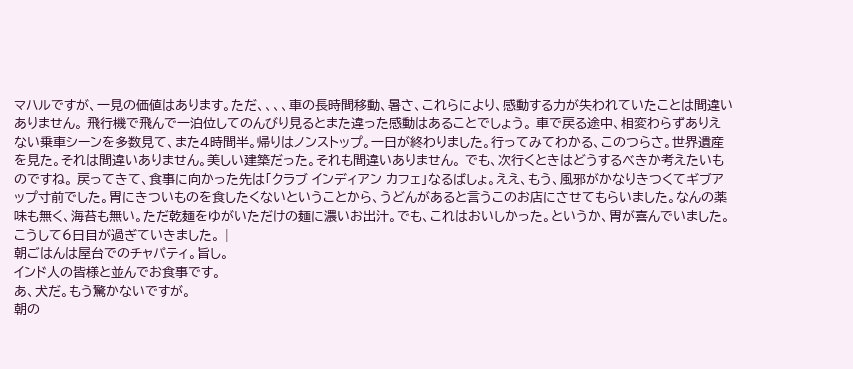マハルですが、一見の価値はあります。ただ、、、、車の長時間移動、暑さ、これらにより、感動する力が失われていたことは間違いありません。 飛行機で飛んで一泊位してのんびり見るとまた違った感動はあることでしょう。 車で戻る途中、相変わらずありえない乗車シーンを多数見て、また4時間半。帰りはノンストップ。一日が終わりました。行ってみてわかる、このつらさ。世界遺産を見た。それは間違いありません。美しい建築だった。それも間違いありません。 でも、次行くときはどうするべきか考えたいものですね。 戻ってきて、食事に向かった先は「クラブ インディアン カフェ」なるばしょ。ええ、もう、風邪がかなりきつくてギブアップ寸前でした。胃にきついものを食したくないということから、うどんがあると言うこのお店にさせてもらいました。なんの薬味も無く、海苔も無い。ただ乾麺をゆがいただけの麺に濃いお出汁。でも、これはおいしかった。というか、胃が喜んでいました。こうして6日目が過ぎていきました。 |
朝ごはんは屋台でのチャパティ。旨し。
インド人の皆様と並んでお食事です。
あ、犬だ。もう驚かないですが。
朝の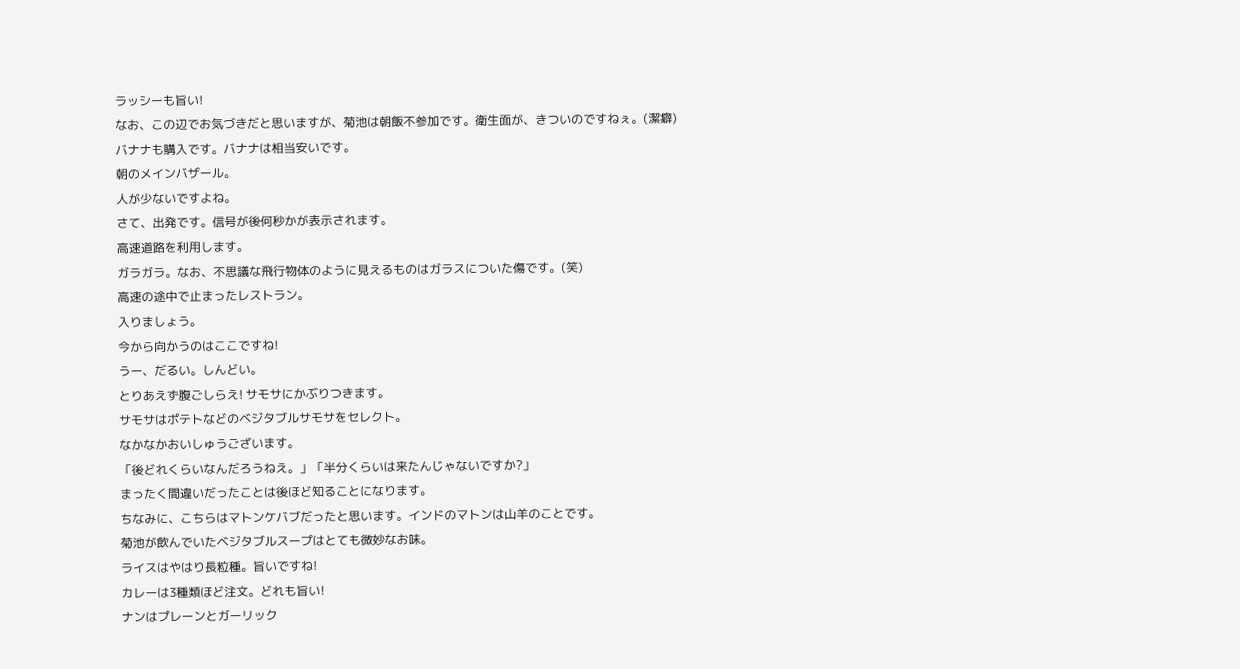ラッシーも旨い!
なお、この辺でお気づきだと思いますが、菊池は朝飯不参加です。衛生面が、きついのですねぇ。(潔癖)
バナナも購入です。バナナは相当安いです。
朝のメインバザール。
人が少ないですよね。
さて、出発です。信号が後何秒かが表示されます。
高速道路を利用します。
ガラガラ。なお、不思議な飛行物体のように見えるものはガラスについた傷です。(笑)
高速の途中で止まったレストラン。
入りましょう。
今から向かうのはここですね!
うー、だるい。しんどい。
とりあえず腹ごしらえ! サモサにかぶりつきます。
サモサはポテトなどのベジタブルサモサをセレクト。
なかなかおいしゅうございます。
「後どれくらいなんだろうねえ。」「半分くらいは来たんじゃないですか?」
まったく間違いだったことは後ほど知ることになります。
ちなみに、こちらはマトンケバブだったと思います。インドのマトンは山羊のことです。
菊池が飲んでいたベジタブルスープはとても微妙なお味。
ライスはやはり長粒種。旨いですね!
カレーは3種類ほど注文。どれも旨い!
ナンはプレーンとガーリック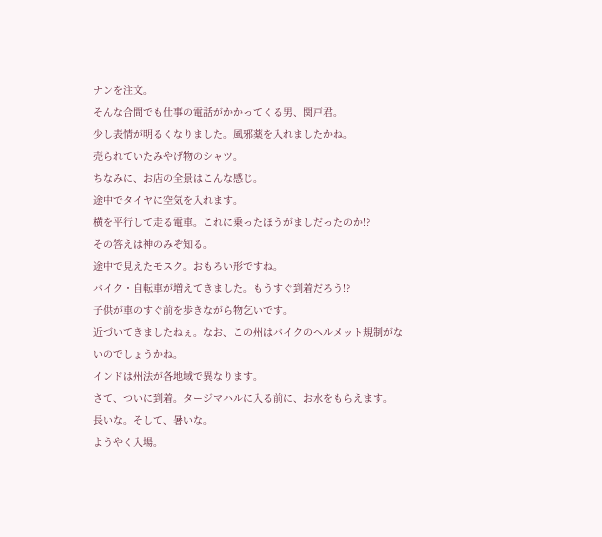ナンを注文。
そんな合間でも仕事の電話がかかってくる男、関戸君。
少し表情が明るくなりました。風邪薬を入れましたかね。
売られていたみやげ物のシャツ。
ちなみに、お店の全景はこんな感じ。
途中でタイヤに空気を入れます。
横を平行して走る電車。これに乗ったほうがましだったのか!?
その答えは神のみぞ知る。
途中で見えたモスク。おもろい形ですね。
バイク・自転車が増えてきました。もうすぐ到着だろう!?
子供が車のすぐ前を歩きながら物乞いです。
近づいてきましたねぇ。なお、この州はバイクのヘルメット規制がないのでしょうかね。
インドは州法が各地域で異なります。
さて、ついに到着。タージマハルに入る前に、お水をもらえます。
長いな。そして、暑いな。
ようやく入場。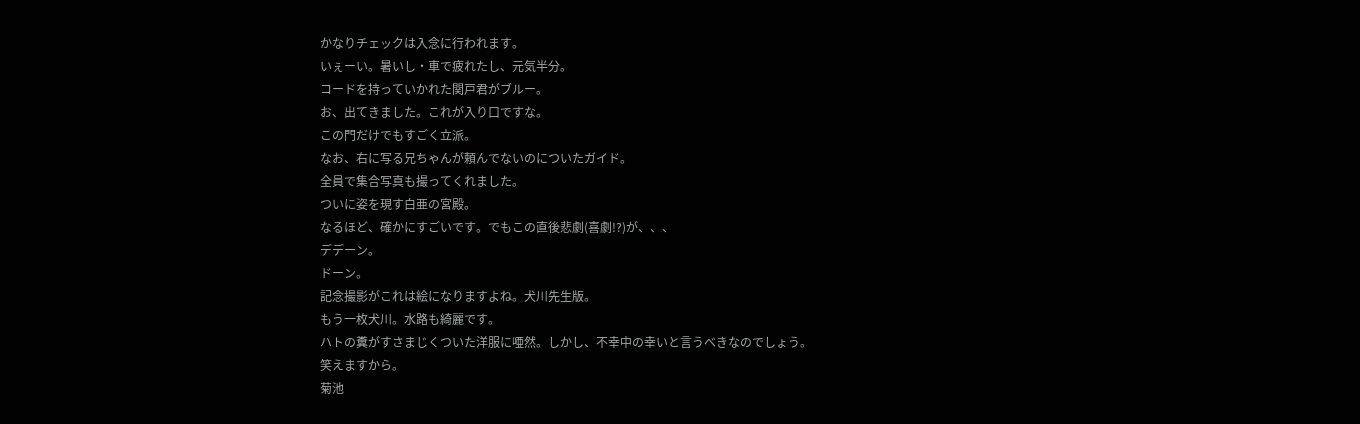かなりチェックは入念に行われます。
いぇーい。暑いし・車で疲れたし、元気半分。
コードを持っていかれた関戸君がブルー。
お、出てきました。これが入り口ですな。
この門だけでもすごく立派。
なお、右に写る兄ちゃんが頼んでないのについたガイド。
全員で集合写真も撮ってくれました。
ついに姿を現す白亜の宮殿。
なるほど、確かにすごいです。でもこの直後悲劇(喜劇!?)が、、、
デデーン。
ドーン。
記念撮影がこれは絵になりますよね。犬川先生版。
もう一枚犬川。水路も綺麗です。
ハトの糞がすさまじくついた洋服に唖然。しかし、不幸中の幸いと言うべきなのでしょう。
笑えますから。
菊池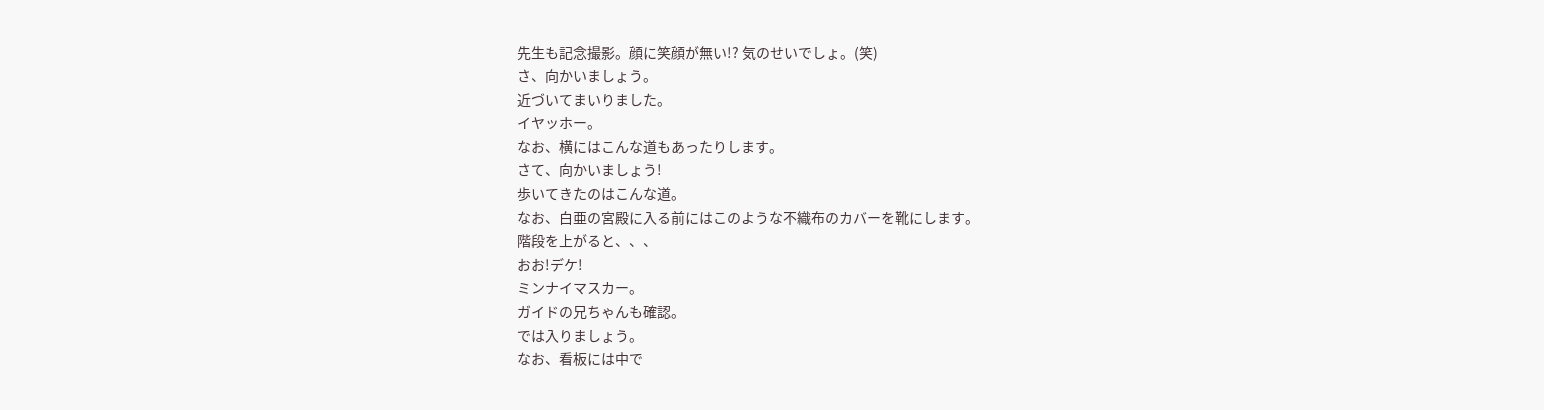先生も記念撮影。顔に笑顔が無い!? 気のせいでしょ。(笑)
さ、向かいましょう。
近づいてまいりました。
イヤッホー。
なお、横にはこんな道もあったりします。
さて、向かいましょう!
歩いてきたのはこんな道。
なお、白亜の宮殿に入る前にはこのような不織布のカバーを靴にします。
階段を上がると、、、
おお!デケ!
ミンナイマスカー。
ガイドの兄ちゃんも確認。
では入りましょう。
なお、看板には中で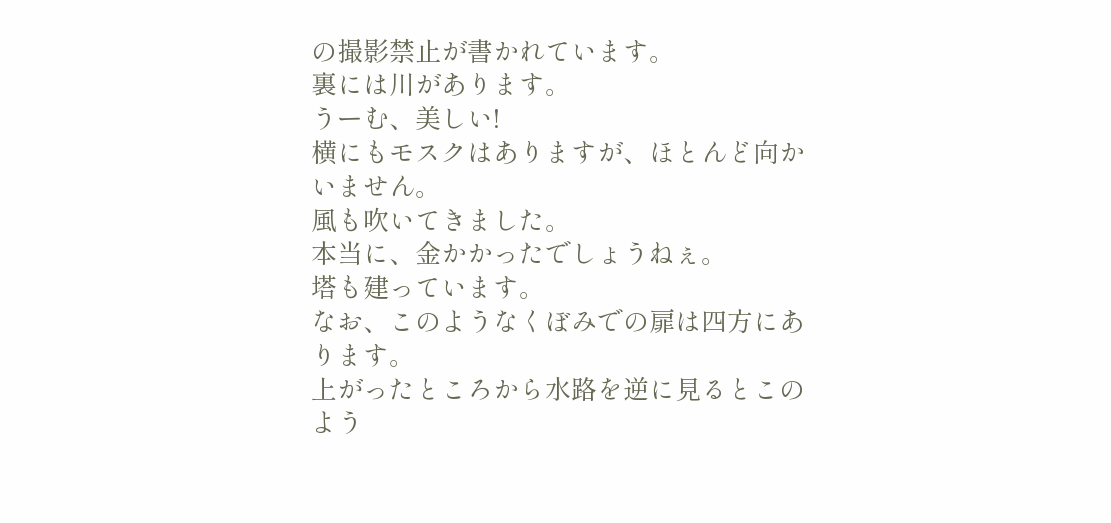の撮影禁止が書かれています。
裏には川があります。
うーむ、美しい!
横にもモスクはありますが、ほとんど向かいません。
風も吹いてきました。
本当に、金かかったでしょうねぇ。
塔も建っています。
なお、このようなくぼみでの扉は四方にあります。
上がったところから水路を逆に見るとこのよう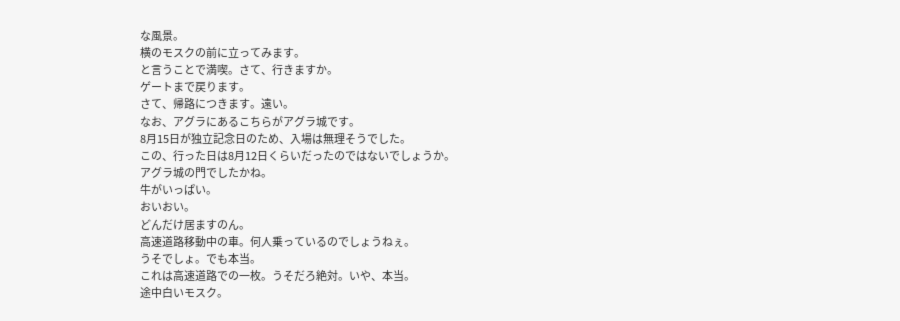な風景。
横のモスクの前に立ってみます。
と言うことで満喫。さて、行きますか。
ゲートまで戻ります。
さて、帰路につきます。遠い。
なお、アグラにあるこちらがアグラ城です。
8月15日が独立記念日のため、入場は無理そうでした。
この、行った日は8月12日くらいだったのではないでしょうか。
アグラ城の門でしたかね。
牛がいっぱい。
おいおい。
どんだけ居ますのん。
高速道路移動中の車。何人乗っているのでしょうねぇ。
うそでしょ。でも本当。
これは高速道路での一枚。うそだろ絶対。いや、本当。
途中白いモスク。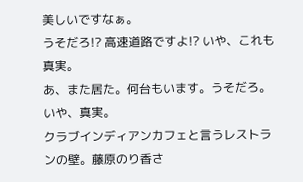美しいですなぁ。
うそだろ!? 高速道路ですよ!? いや、これも真実。
あ、また居た。何台もいます。うそだろ。いや、真実。
クラブインディアンカフェと言うレストランの壁。藤原のり香さ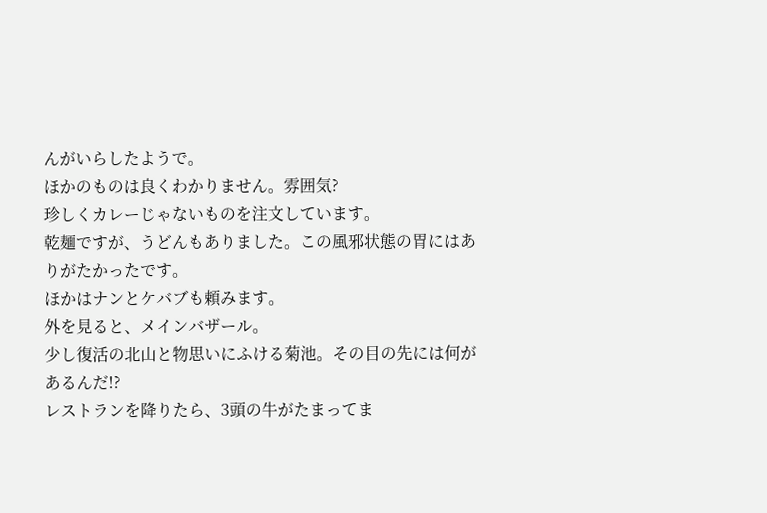んがいらしたようで。
ほかのものは良くわかりません。雰囲気?
珍しくカレーじゃないものを注文しています。
乾麺ですが、うどんもありました。この風邪状態の胃にはありがたかったです。
ほかはナンとケバブも頼みます。
外を見ると、メインバザール。
少し復活の北山と物思いにふける菊池。その目の先には何があるんだ!?
レストランを降りたら、3頭の牛がたまってま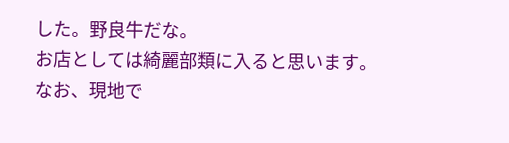した。野良牛だな。
お店としては綺麗部類に入ると思います。
なお、現地で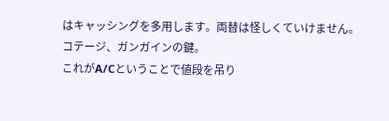はキャッシングを多用します。両替は怪しくていけません。
コテージ、ガンガインの鍵。
これがA/Cということで値段を吊り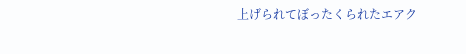上げられてぼったくられたエアク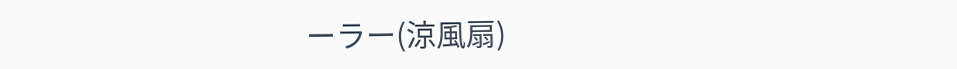ーラー(涼風扇)